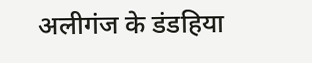अलीगंज के डंडहिया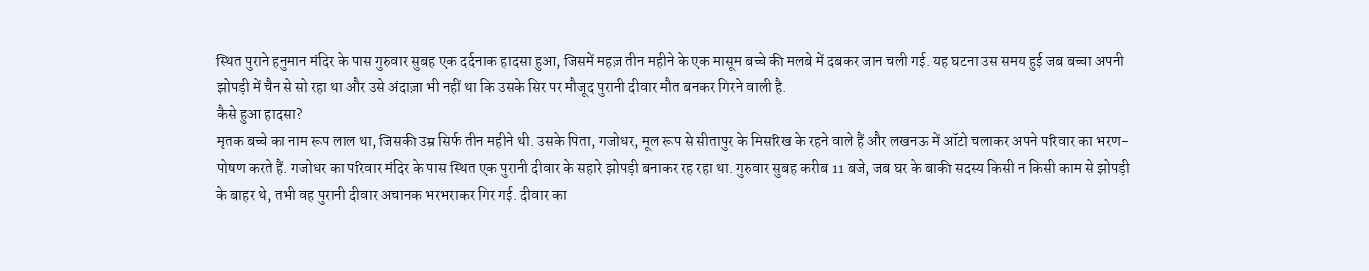स्थित पुराने हनुमान मंदिर के पास गुरुवार सुबह एक दर्दनाक हादसा हुआ, जिसमें महज़ तीन महीने के एक मासूम बच्चे की मलबे में दबकर जान चली गई. यह घटना उस समय हुई जब बच्चा अपनी झोपड़ी में चैन से सो रहा था और उसे अंदाज़ा भी नहीं था कि उसके सिर पर मौजूद पुरानी दीवार मौत बनकर गिरने वाली है.
कैसे हुआ हादसा?
मृतक बच्चे का नाम रूप लाल था, जिसकी उम्र सिर्फ तीन महीने थी. उसके पिता, गजोधर, मूल रूप से सीतापुर के मिसरिख के रहने वाले हैं और लखनऊ में ऑटो चलाकर अपने परिवार का भरण-पोषण करते हैं. गजोधर का परिवार मंदिर के पास स्थित एक पुरानी दीवार के सहारे झोपड़ी बनाकर रह रहा था. गुरुवार सुबह करीब 11 बजे, जब घर के बाकी सदस्य किसी न किसी काम से झोपड़ी के बाहर थे, तभी वह पुरानी दीवार अचानक भरभराकर गिर गई. दीवार का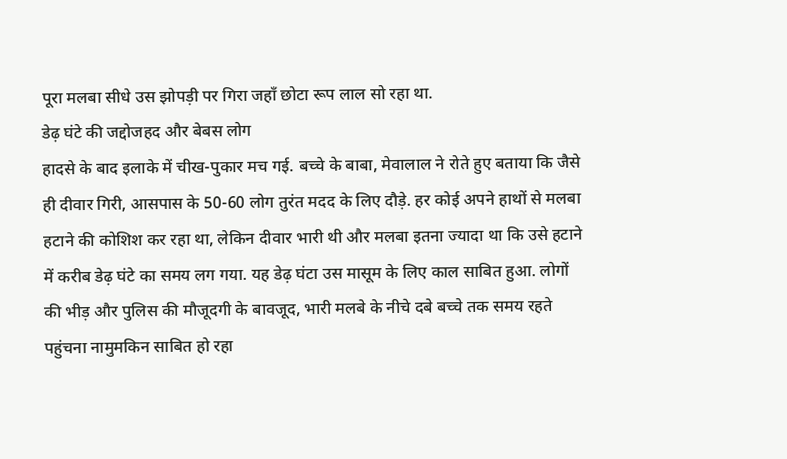पूरा मलबा सीधे उस झोपड़ी पर गिरा जहाँ छोटा रूप लाल सो रहा था.
डेढ़ घंटे की जद्दोजहद और बेबस लोग
हादसे के बाद इलाके में चीख-पुकार मच गई. बच्चे के बाबा, मेवालाल ने रोते हुए बताया कि जैसे ही दीवार गिरी, आसपास के 50-60 लोग तुरंत मदद के लिए दौड़े. हर कोई अपने हाथों से मलबा हटाने की कोशिश कर रहा था, लेकिन दीवार भारी थी और मलबा इतना ज्यादा था कि उसे हटाने में करीब डेढ़ घंटे का समय लग गया. यह डेढ़ घंटा उस मासूम के लिए काल साबित हुआ. लोगों की भीड़ और पुलिस की मौजूदगी के बावजूद, भारी मलबे के नीचे दबे बच्चे तक समय रहते पहुंचना नामुमकिन साबित हो रहा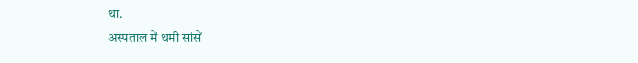था.
अस्पताल में थमी सांसें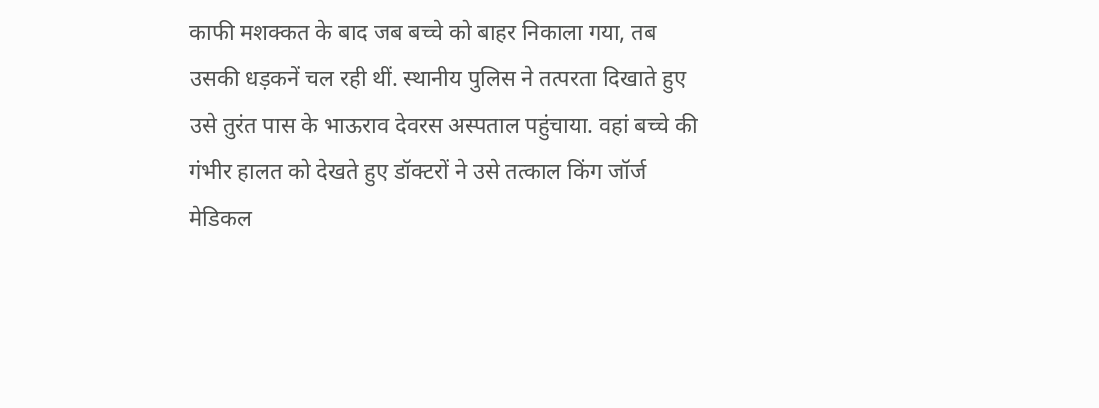काफी मशक्कत के बाद जब बच्चे को बाहर निकाला गया, तब उसकी धड़कनें चल रही थीं. स्थानीय पुलिस ने तत्परता दिखाते हुए उसे तुरंत पास के भाऊराव देवरस अस्पताल पहुंचाया. वहां बच्चे की गंभीर हालत को देखते हुए डॉक्टरों ने उसे तत्काल किंग जॉर्ज मेडिकल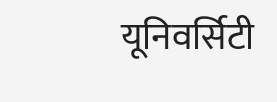यूनिवर्सिटी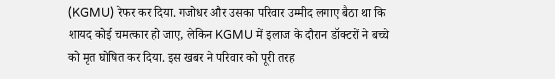(KGMU) रेफर कर दिया. गजोधर और उसका परिवार उम्मीद लगाए बैठा था कि शायद कोई चमत्कार हो जाए, लेकिन KGMU में इलाज के दौरान डॉक्टरों ने बच्चे को मृत घोषित कर दिया. इस खबर ने परिवार को पूरी तरह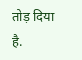तोड़ दिया है.